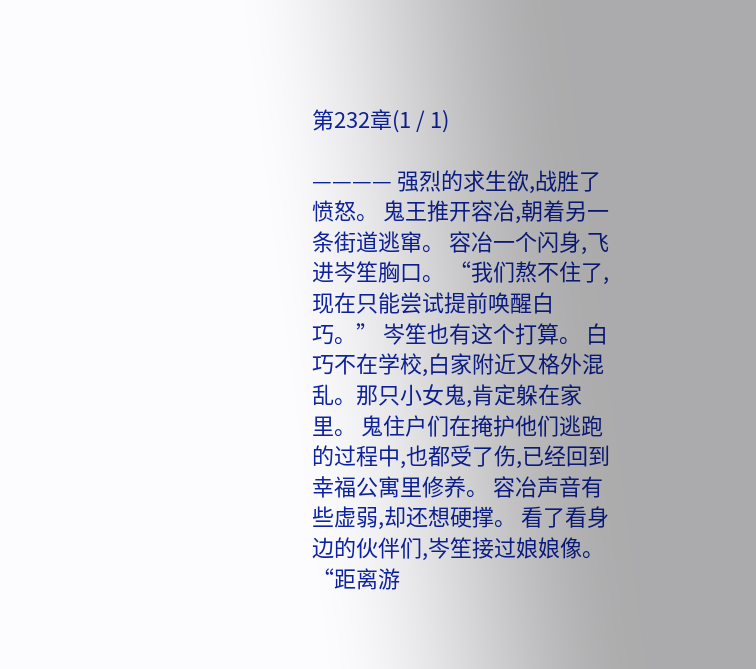第232章(1 / 1)

———— 强烈的求生欲,战胜了愤怒。 鬼王推开容冶,朝着另一条街道逃窜。 容冶一个闪身,飞进岑笙胸口。 “我们熬不住了,现在只能尝试提前唤醒白巧。” 岑笙也有这个打算。 白巧不在学校,白家附近又格外混乱。那只小女鬼,肯定躲在家里。 鬼住户们在掩护他们逃跑的过程中,也都受了伤,已经回到幸福公寓里修养。 容冶声音有些虚弱,却还想硬撑。 看了看身边的伙伴们,岑笙接过娘娘像。 “距离游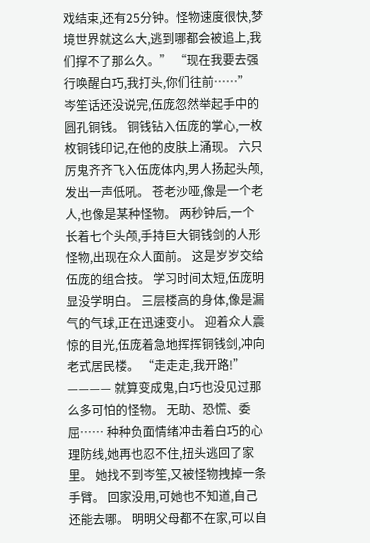戏结束,还有25分钟。怪物速度很快,梦境世界就这么大,逃到哪都会被追上,我们撑不了那么久。” “现在我要去强行唤醒白巧,我打头,你们往前……” 岑笙话还没说完,伍庞忽然举起手中的圆孔铜钱。 铜钱钻入伍庞的掌心,一枚枚铜钱印记,在他的皮肤上涌现。 六只厉鬼齐齐飞入伍庞体内,男人扬起头颅,发出一声低吼。 苍老沙哑,像是一个老人,也像是某种怪物。 两秒钟后,一个长着七个头颅,手持巨大铜钱剑的人形怪物,出现在众人面前。 这是岁岁交给伍庞的组合技。 学习时间太短,伍庞明显没学明白。 三层楼高的身体,像是漏气的气球,正在迅速变小。 迎着众人震惊的目光,伍庞着急地挥挥铜钱剑,冲向老式居民楼。 “走走走,我开路!” ———— 就算变成鬼,白巧也没见过那么多可怕的怪物。 无助、恐慌、委屈…… 种种负面情绪冲击着白巧的心理防线,她再也忍不住,扭头逃回了家里。 她找不到岑笙,又被怪物拽掉一条手臂。 回家没用,可她也不知道,自己还能去哪。 明明父母都不在家,可以自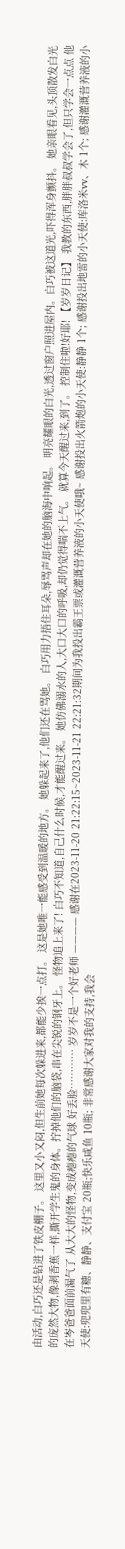由活动,白巧还是钻进了铁皮棚子。 这里又小又闷,但生前她每次躲进来,都能少挨一点打。 这是她唯一能感受到温暖的地方。 她躲起来了,他们还在骂她。 白巧用力捂住耳朵,辱骂声却在她的脑海中响起。 明亮耀眼的白光,透过窗户照进屋内。白巧被这道光,吓得浑身颤抖。 她亲眼看见,头顶散发白光的庞然大物,像剥香蕉一样,撕开学生鬼的身体。拧掉他们的脑袋,串在尖锐的钢牙上。 怪物追上来了! 白巧不知道,自己什么时候,才能醒过来。 她仿佛溺水的人,大口大口的呼吸,却仍觉得喘不上气。 就算今天醒过来,到了。 控制住啦!好耶! 【岁岁日记】 我教的东西,胖胖叔叔学会了,但只学会一点点 他在岑爸爸面前漏气了 从大大的怪物,变成瘪瘪的气球 好丢脸………… 岁岁不是一个好老师 ———— 感谢在2023-11-20 21:22:15~2023-11-21 22:21:32期间为我投出霸王票或灌溉营养液的小天使哦~ 感谢投出火箭炮的小天使:静静 1个; 感谢投出地雷的小天使:库洛米vv、木 1个; 感谢灌溉营养液的小天使:兜兜里有糖、静静、支付宝 20瓶;快乐咸鱼 10瓶; 非常感谢大家对我的支持,我会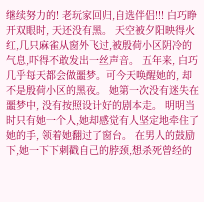继续努力的! 老玩家回归,自选伴侣!!! 白巧睁开双眼时, 天还没有黑。 天空被夕阳映得火红,几只麻雀从窗外飞过,被殷荷小区阴冷的气息,吓得不敢发出一丝声音。 五年来, 白巧几乎每天都会做噩梦。可今天唤醒她的, 却不是殷荷小区的黑夜。 她第一次没有迷失在噩梦中, 没有按照设计好的剧本走。 明明当时只有她一个人,她却感觉有人坚定地牵住了她的手, 领着她翻过了窗台。 在男人的鼓励下,她一下下刺戳自己的脖颈,想杀死曾经的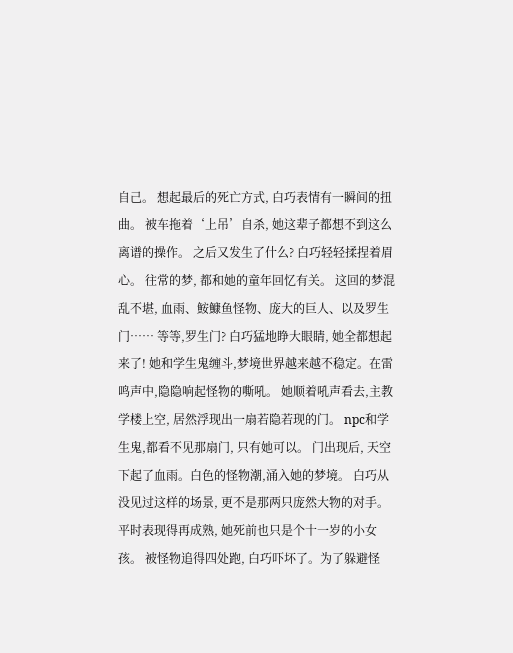自己。 想起最后的死亡方式, 白巧表情有一瞬间的扭曲。 被车拖着‘上吊’自杀, 她这辈子都想不到这么离谱的操作。 之后又发生了什么? 白巧轻轻揉捏着眉心。 往常的梦, 都和她的童年回忆有关。 这回的梦混乱不堪, 血雨、鮟鱇鱼怪物、庞大的巨人、以及罗生门…… 等等,罗生门? 白巧猛地睁大眼睛, 她全都想起来了! 她和学生鬼缠斗,梦境世界越来越不稳定。在雷鸣声中,隐隐响起怪物的嘶吼。 她顺着吼声看去,主教学楼上空, 居然浮现出一扇若隐若现的门。 npc和学生鬼,都看不见那扇门, 只有她可以。 门出现后, 天空下起了血雨。白色的怪物潮,涌入她的梦境。 白巧从没见过这样的场景, 更不是那两只庞然大物的对手。 平时表现得再成熟, 她死前也只是个十一岁的小女孩。 被怪物追得四处跑, 白巧吓坏了。为了躲避怪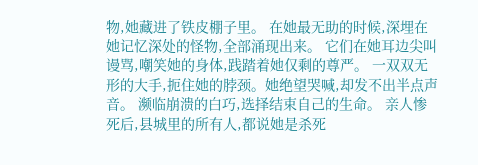物,她藏进了铁皮棚子里。 在她最无助的时候,深埋在她记忆深处的怪物,全部涌现出来。 它们在她耳边尖叫谩骂,嘲笑她的身体,践踏着她仅剩的尊严。 一双双无形的大手,扼住她的脖颈。她绝望哭喊,却发不出半点声音。 濒临崩溃的白巧,选择结束自己的生命。 亲人惨死后,县城里的所有人,都说她是杀死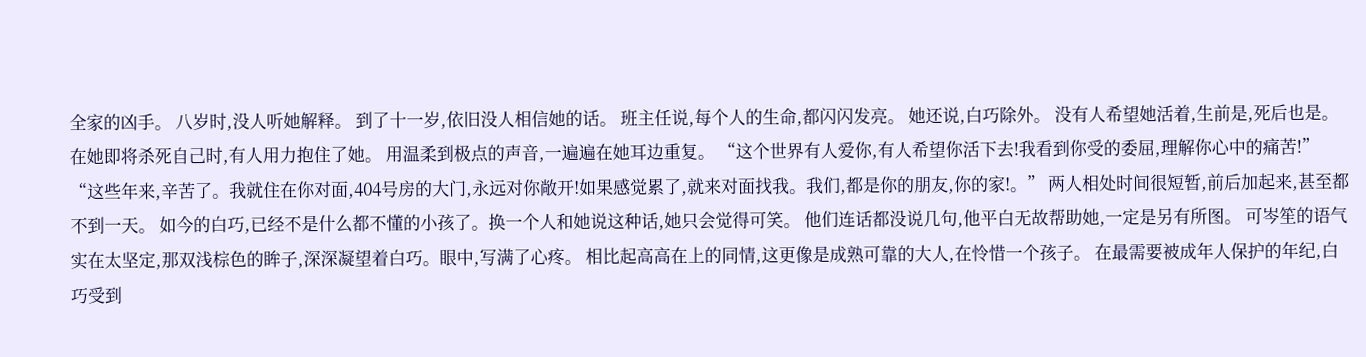全家的凶手。 八岁时,没人听她解释。 到了十一岁,依旧没人相信她的话。 班主任说,每个人的生命,都闪闪发亮。 她还说,白巧除外。 没有人希望她活着,生前是,死后也是。 在她即将杀死自己时,有人用力抱住了她。 用温柔到极点的声音,一遍遍在她耳边重复。 “这个世界有人爱你,有人希望你活下去!我看到你受的委屈,理解你心中的痛苦!” “这些年来,辛苦了。我就住在你对面,404号房的大门,永远对你敞开!如果感觉累了,就来对面找我。我们,都是你的朋友,你的家!。” 两人相处时间很短暂,前后加起来,甚至都不到一天。 如今的白巧,已经不是什么都不懂的小孩了。换一个人和她说这种话,她只会觉得可笑。 他们连话都没说几句,他平白无故帮助她,一定是另有所图。 可岑笙的语气实在太坚定,那双浅棕色的眸子,深深凝望着白巧。眼中,写满了心疼。 相比起高高在上的同情,这更像是成熟可靠的大人,在怜惜一个孩子。 在最需要被成年人保护的年纪,白巧受到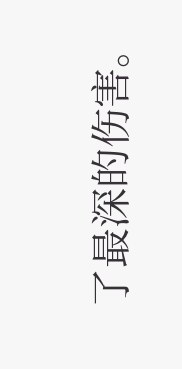了最深的伤害。